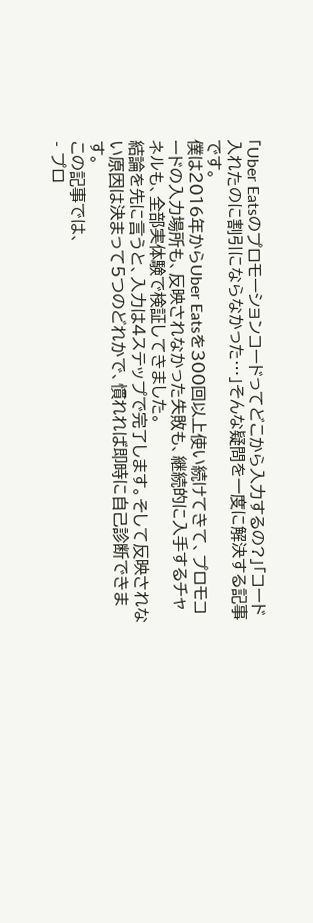「Uber Eatsのプロモーションコードってどこから入力するの?」「コード入れたのに割引にならなかった…」そんな疑問を一度に解決する記事です。
僕は2016年からUber Eatsを300回以上使い続けてきて、プロモコードの入力場所も、反映されなかった失敗も、継続的に入手するチャネルも、全部実体験で検証してきました。
結論を先に言うと、入力は4ステップで完了します。そして反映されない原因は決まって5つのどれかで、慣れれば即時に自己診断できます。
この記事では、
- プロ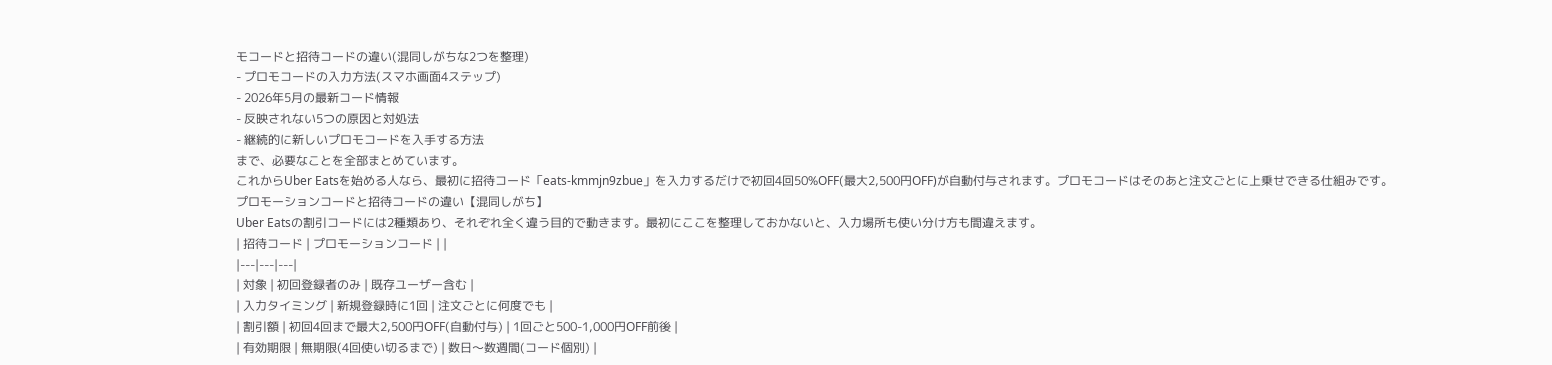モコードと招待コードの違い(混同しがちな2つを整理)
- プロモコードの入力方法(スマホ画面4ステップ)
- 2026年5月の最新コード情報
- 反映されない5つの原因と対処法
- 継続的に新しいプロモコードを入手する方法
まで、必要なことを全部まとめています。
これからUber Eatsを始める人なら、最初に招待コード「eats-kmmjn9zbue」を入力するだけで初回4回50%OFF(最大2,500円OFF)が自動付与されます。プロモコードはそのあと注文ごとに上乗せできる仕組みです。
プロモーションコードと招待コードの違い【混同しがち】
Uber Eatsの割引コードには2種類あり、それぞれ全く違う目的で動きます。最初にここを整理しておかないと、入力場所も使い分け方も間違えます。
| 招待コード | プロモーションコード | |
|---|---|---|
| 対象 | 初回登録者のみ | 既存ユーザー含む |
| 入力タイミング | 新規登録時に1回 | 注文ごとに何度でも |
| 割引額 | 初回4回まで最大2,500円OFF(自動付与) | 1回ごと500-1,000円OFF前後 |
| 有効期限 | 無期限(4回使い切るまで) | 数日〜数週間(コード個別) |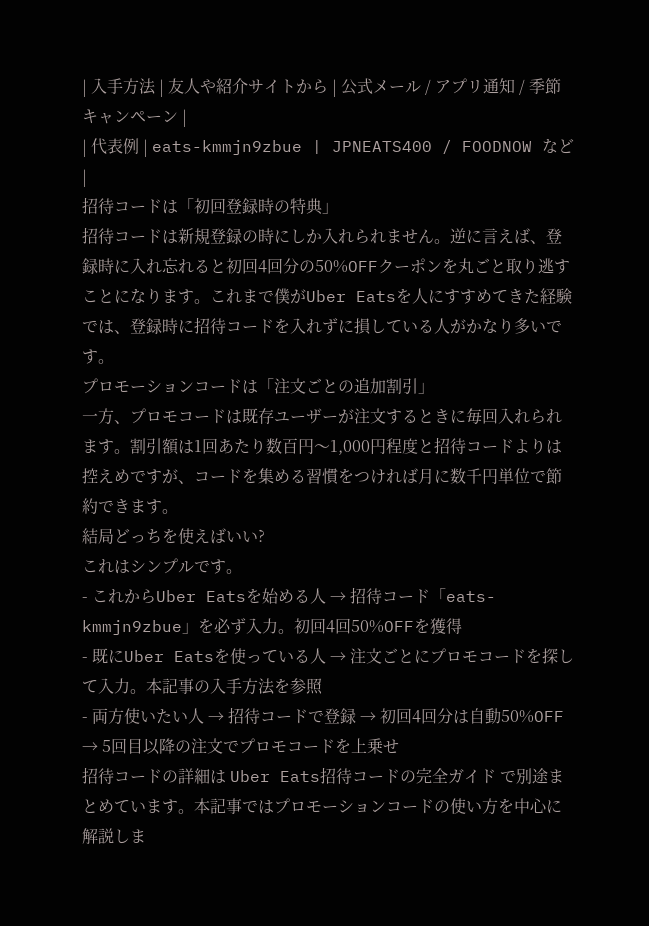| 入手方法 | 友人や紹介サイトから | 公式メール / アプリ通知 / 季節キャンペーン |
| 代表例 | eats-kmmjn9zbue | JPNEATS400 / FOODNOW など |
招待コードは「初回登録時の特典」
招待コードは新規登録の時にしか入れられません。逆に言えば、登録時に入れ忘れると初回4回分の50%OFFクーポンを丸ごと取り逃すことになります。これまで僕がUber Eatsを人にすすめてきた経験では、登録時に招待コードを入れずに損している人がかなり多いです。
プロモーションコードは「注文ごとの追加割引」
一方、プロモコードは既存ユーザーが注文するときに毎回入れられます。割引額は1回あたり数百円〜1,000円程度と招待コードよりは控えめですが、コードを集める習慣をつければ月に数千円単位で節約できます。
結局どっちを使えばいい?
これはシンプルです。
- これからUber Eatsを始める人 → 招待コード「eats-kmmjn9zbue」を必ず入力。初回4回50%OFFを獲得
- 既にUber Eatsを使っている人 → 注文ごとにプロモコードを探して入力。本記事の入手方法を参照
- 両方使いたい人 → 招待コードで登録 → 初回4回分は自動50%OFF → 5回目以降の注文でプロモコードを上乗せ
招待コードの詳細は Uber Eats招待コードの完全ガイド で別途まとめています。本記事ではプロモーションコードの使い方を中心に解説しま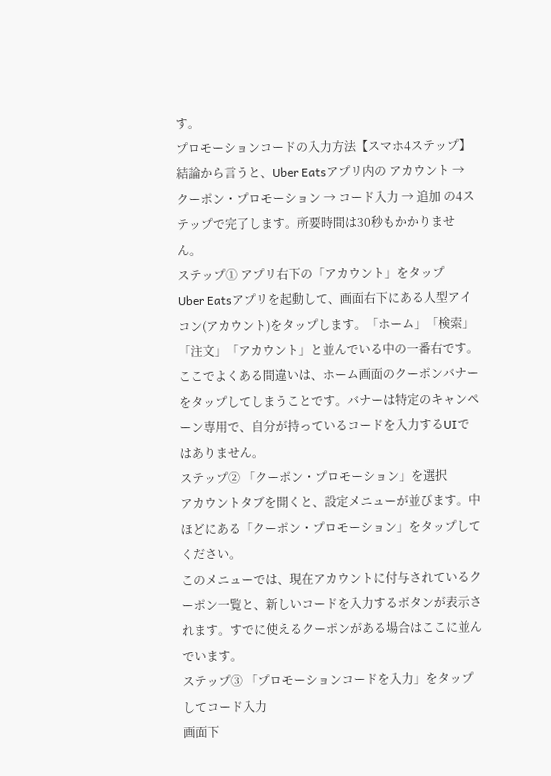す。
プロモーションコードの入力方法【スマホ4ステップ】
結論から言うと、Uber Eatsアプリ内の アカウント → クーポン・プロモーション → コード入力 → 追加 の4ステップで完了します。所要時間は30秒もかかりません。
ステップ① アプリ右下の「アカウント」をタップ
Uber Eatsアプリを起動して、画面右下にある人型アイコン(アカウント)をタップします。「ホーム」「検索」「注文」「アカウント」と並んでいる中の一番右です。
ここでよくある間違いは、ホーム画面のクーポンバナーをタップしてしまうことです。バナーは特定のキャンペーン専用で、自分が持っているコードを入力するUIではありません。
ステップ② 「クーポン・プロモーション」を選択
アカウントタブを開くと、設定メニューが並びます。中ほどにある「クーポン・プロモーション」をタップしてください。
このメニューでは、現在アカウントに付与されているクーポン一覧と、新しいコードを入力するボタンが表示されます。すでに使えるクーポンがある場合はここに並んでいます。
ステップ③ 「プロモーションコードを入力」をタップしてコード入力
画面下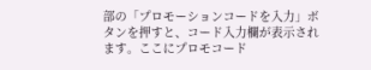部の「プロモーションコードを入力」ボタンを押すと、コード入力欄が表示されます。ここにプロモコード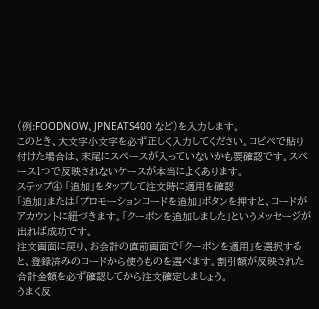(例:FOODNOW、JPNEATS400 など)を入力します。
このとき、大文字小文字を必ず正しく入力してください。コピペで貼り付けた場合は、末尾にスペースが入っていないかも要確認です。スペース1つで反映されないケースが本当によくあります。
ステップ④ 「追加」をタップして注文時に適用を確認
「追加」または「プロモーションコードを追加」ボタンを押すと、コードがアカウントに紐づきます。「クーポンを追加しました」というメッセージが出れば成功です。
注文画面に戻り、お会計の直前画面で「クーポンを適用」を選択すると、登録済みのコードから使うものを選べます。割引額が反映された合計金額を必ず確認してから注文確定しましょう。
うまく反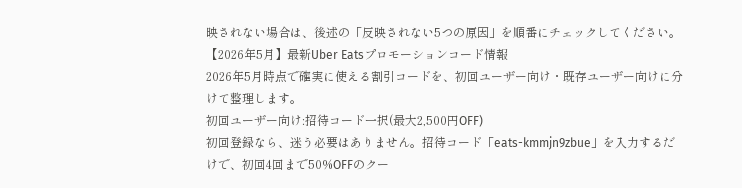映されない場合は、後述の「反映されない5つの原因」を順番にチェックしてください。
【2026年5月】最新Uber Eatsプロモーションコード情報
2026年5月時点で確実に使える割引コードを、初回ユーザー向け・既存ユーザー向けに分けて整理します。
初回ユーザー向け:招待コード一択(最大2,500円OFF)
初回登録なら、迷う必要はありません。招待コード「eats-kmmjn9zbue」を入力するだけで、初回4回まで50%OFFのクー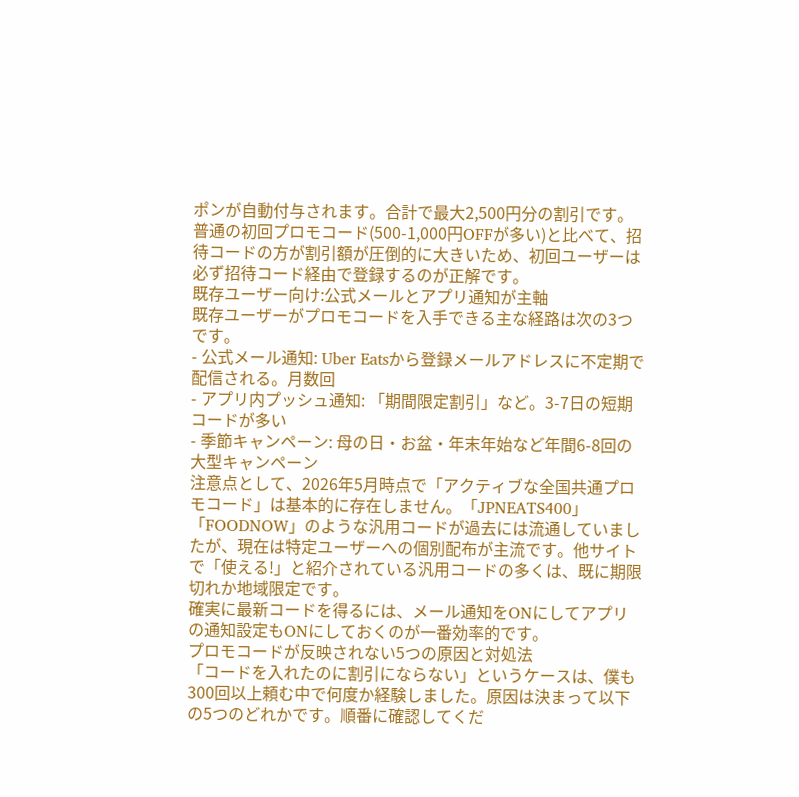ポンが自動付与されます。合計で最大2,500円分の割引です。
普通の初回プロモコード(500-1,000円OFFが多い)と比べて、招待コードの方が割引額が圧倒的に大きいため、初回ユーザーは必ず招待コード経由で登録するのが正解です。
既存ユーザー向け:公式メールとアプリ通知が主軸
既存ユーザーがプロモコードを入手できる主な経路は次の3つです。
- 公式メール通知: Uber Eatsから登録メールアドレスに不定期で配信される。月数回
- アプリ内プッシュ通知: 「期間限定割引」など。3-7日の短期コードが多い
- 季節キャンペーン: 母の日・お盆・年末年始など年間6-8回の大型キャンペーン
注意点として、2026年5月時点で「アクティブな全国共通プロモコード」は基本的に存在しません。「JPNEATS400」「FOODNOW」のような汎用コードが過去には流通していましたが、現在は特定ユーザーへの個別配布が主流です。他サイトで「使える!」と紹介されている汎用コードの多くは、既に期限切れか地域限定です。
確実に最新コードを得るには、メール通知をONにしてアプリの通知設定もONにしておくのが一番効率的です。
プロモコードが反映されない5つの原因と対処法
「コードを入れたのに割引にならない」というケースは、僕も300回以上頼む中で何度か経験しました。原因は決まって以下の5つのどれかです。順番に確認してくだ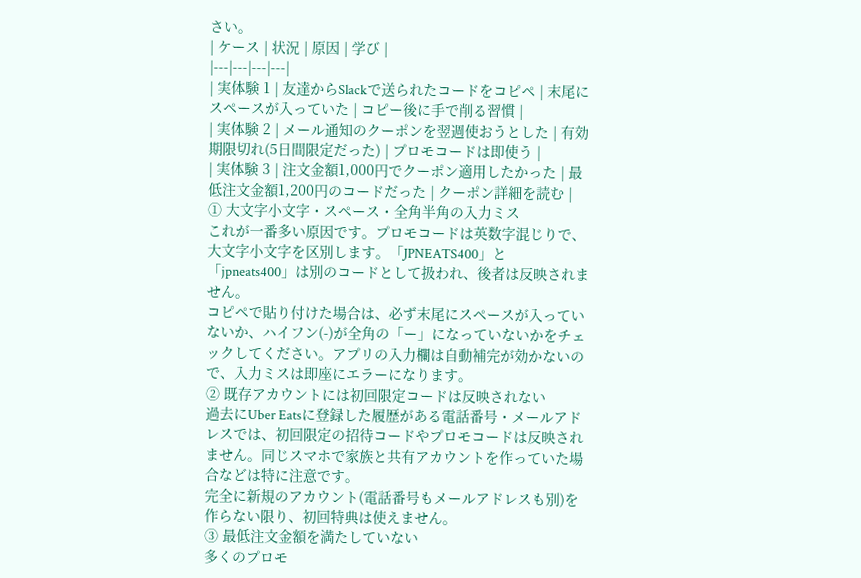さい。
| ケース | 状況 | 原因 | 学び |
|---|---|---|---|
| 実体験 1 | 友達からSlackで送られたコードをコピペ | 末尾にスペースが入っていた | コピー後に手で削る習慣 |
| 実体験 2 | メール通知のクーポンを翌週使おうとした | 有効期限切れ(5日間限定だった) | プロモコードは即使う |
| 実体験 3 | 注文金額1,000円でクーポン適用したかった | 最低注文金額1,200円のコードだった | クーポン詳細を読む |
① 大文字小文字・スペース・全角半角の入力ミス
これが一番多い原因です。プロモコードは英数字混じりで、大文字小文字を区別します。「JPNEATS400」と「jpneats400」は別のコードとして扱われ、後者は反映されません。
コピペで貼り付けた場合は、必ず末尾にスペースが入っていないか、ハイフン(-)が全角の「ー」になっていないかをチェックしてください。アプリの入力欄は自動補完が効かないので、入力ミスは即座にエラーになります。
② 既存アカウントには初回限定コードは反映されない
過去にUber Eatsに登録した履歴がある電話番号・メールアドレスでは、初回限定の招待コードやプロモコードは反映されません。同じスマホで家族と共有アカウントを作っていた場合などは特に注意です。
完全に新規のアカウント(電話番号もメールアドレスも別)を作らない限り、初回特典は使えません。
③ 最低注文金額を満たしていない
多くのプロモ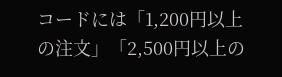コードには「1,200円以上の注文」「2,500円以上の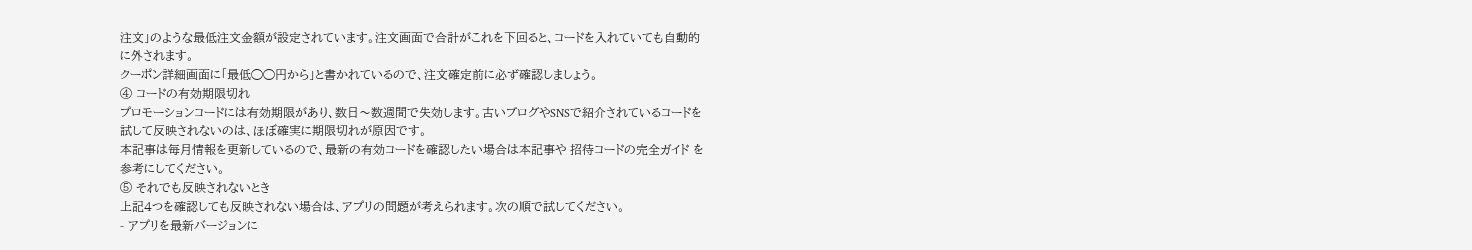注文」のような最低注文金額が設定されています。注文画面で合計がこれを下回ると、コードを入れていても自動的に外されます。
クーポン詳細画面に「最低◯◯円から」と書かれているので、注文確定前に必ず確認しましょう。
④ コードの有効期限切れ
プロモーションコードには有効期限があり、数日〜数週間で失効します。古いブログやSNSで紹介されているコードを試して反映されないのは、ほぼ確実に期限切れが原因です。
本記事は毎月情報を更新しているので、最新の有効コードを確認したい場合は本記事や 招待コードの完全ガイド を参考にしてください。
⑤ それでも反映されないとき
上記4つを確認しても反映されない場合は、アプリの問題が考えられます。次の順で試してください。
- アプリを最新バージョンに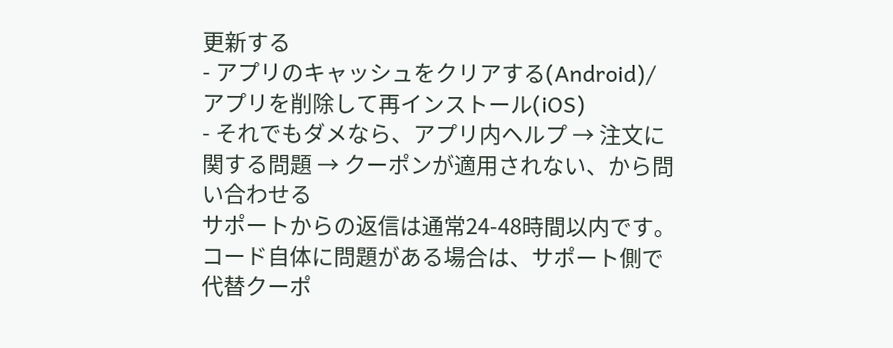更新する
- アプリのキャッシュをクリアする(Android)/ アプリを削除して再インストール(iOS)
- それでもダメなら、アプリ内ヘルプ → 注文に関する問題 → クーポンが適用されない、から問い合わせる
サポートからの返信は通常24-48時間以内です。コード自体に問題がある場合は、サポート側で代替クーポ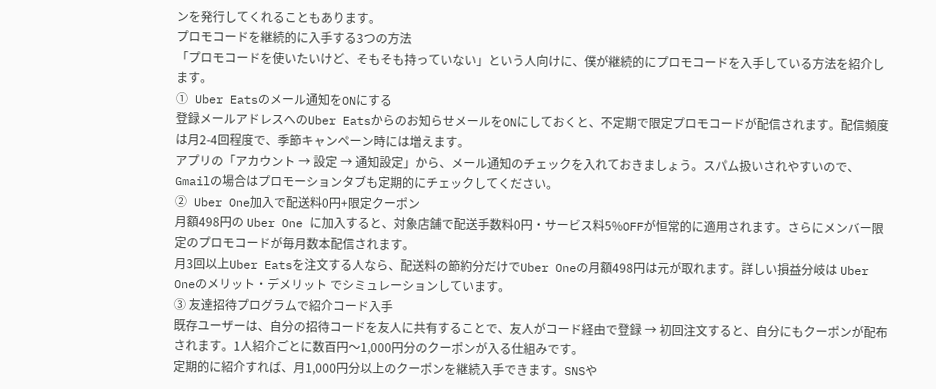ンを発行してくれることもあります。
プロモコードを継続的に入手する3つの方法
「プロモコードを使いたいけど、そもそも持っていない」という人向けに、僕が継続的にプロモコードを入手している方法を紹介します。
① Uber Eatsのメール通知をONにする
登録メールアドレスへのUber Eatsからのお知らせメールをONにしておくと、不定期で限定プロモコードが配信されます。配信頻度は月2-4回程度で、季節キャンペーン時には増えます。
アプリの「アカウント → 設定 → 通知設定」から、メール通知のチェックを入れておきましょう。スパム扱いされやすいので、Gmailの場合はプロモーションタブも定期的にチェックしてください。
② Uber One加入で配送料0円+限定クーポン
月額498円の Uber One に加入すると、対象店舗で配送手数料0円・サービス料5%OFFが恒常的に適用されます。さらにメンバー限定のプロモコードが毎月数本配信されます。
月3回以上Uber Eatsを注文する人なら、配送料の節約分だけでUber Oneの月額498円は元が取れます。詳しい損益分岐は Uber Oneのメリット・デメリット でシミュレーションしています。
③ 友達招待プログラムで紹介コード入手
既存ユーザーは、自分の招待コードを友人に共有することで、友人がコード経由で登録 → 初回注文すると、自分にもクーポンが配布されます。1人紹介ごとに数百円〜1,000円分のクーポンが入る仕組みです。
定期的に紹介すれば、月1,000円分以上のクーポンを継続入手できます。SNSや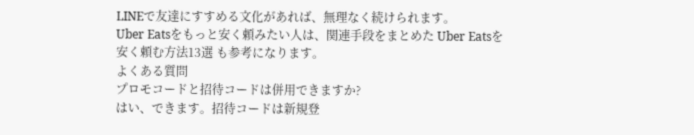LINEで友達にすすめる文化があれば、無理なく続けられます。
Uber Eatsをもっと安く頼みたい人は、関連手段をまとめた Uber Eatsを安く頼む方法13選 も参考になります。
よくある質問
プロモコードと招待コードは併用できますか?
はい、できます。招待コードは新規登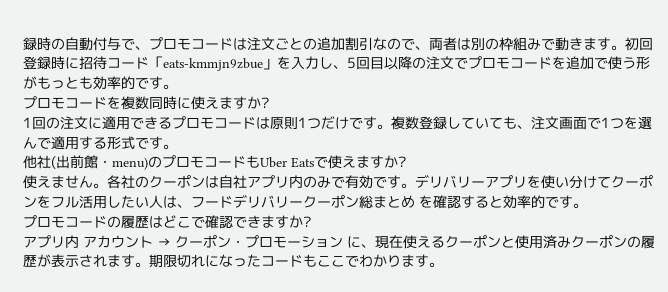録時の自動付与で、プロモコードは注文ごとの追加割引なので、両者は別の枠組みで動きます。初回登録時に招待コード「eats-kmmjn9zbue」を入力し、5回目以降の注文でプロモコードを追加で使う形がもっとも効率的です。
プロモコードを複数同時に使えますか?
1回の注文に適用できるプロモコードは原則1つだけです。複数登録していても、注文画面で1つを選んで適用する形式です。
他社(出前館・menu)のプロモコードもUber Eatsで使えますか?
使えません。各社のクーポンは自社アプリ内のみで有効です。デリバリーアプリを使い分けてクーポンをフル活用したい人は、フードデリバリークーポン総まとめ を確認すると効率的です。
プロモコードの履歴はどこで確認できますか?
アプリ内 アカウント → クーポン・プロモーション に、現在使えるクーポンと使用済みクーポンの履歴が表示されます。期限切れになったコードもここでわかります。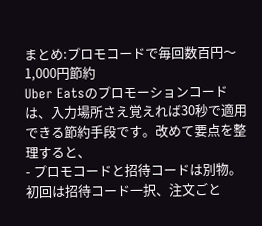まとめ:プロモコードで毎回数百円〜1,000円節約
Uber Eatsのプロモーションコードは、入力場所さえ覚えれば30秒で適用できる節約手段です。改めて要点を整理すると、
- プロモコードと招待コードは別物。初回は招待コード一択、注文ごと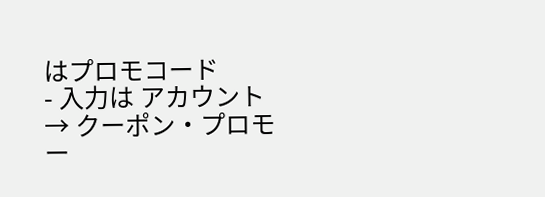はプロモコード
- 入力は アカウント → クーポン・プロモー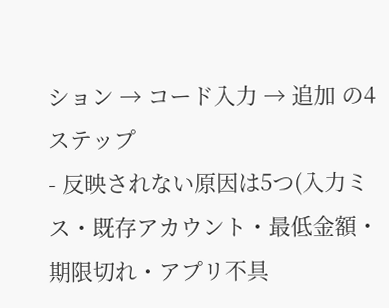ション → コード入力 → 追加 の4ステップ
- 反映されない原因は5つ(入力ミス・既存アカウント・最低金額・期限切れ・アプリ不具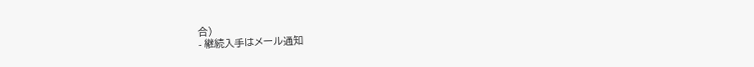合)
- 継続入手はメール通知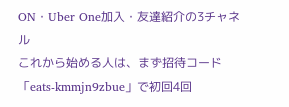ON・Uber One加入・友達紹介の3チャネル
これから始める人は、まず招待コード「eats-kmmjn9zbue」で初回4回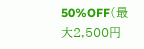50%OFF(最大2,500円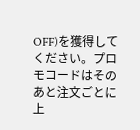OFF)を獲得してください。プロモコードはそのあと注文ごとに上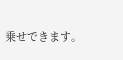乗せできます。